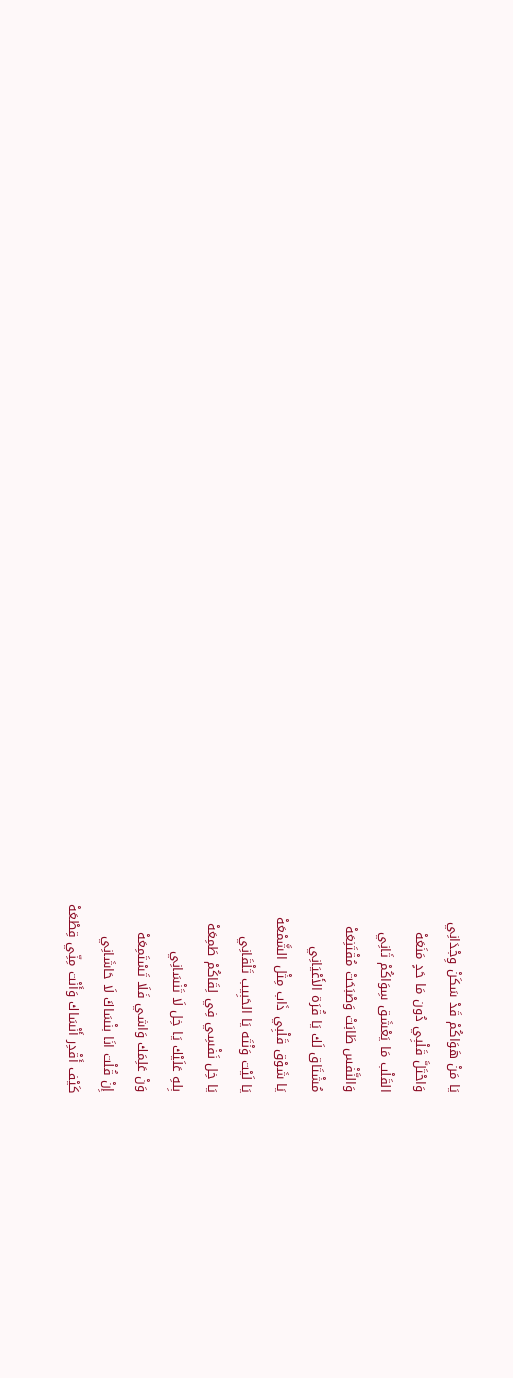يَا مَنْ هَوَاكُمْ قَدْ سَكَنْ وِجْدَانِي
وَاحْتَلَّ قَلْبِي دُون مَا حَدٍ مَنَعَهْ
القَلْب مَا يَعْشَق سِوَاكُمْ ثَانِي
وَالنَّفْس طَابَتْ وَصْبَحَتْ مُقْتَنِعَهْ
مُشْتَاق لَك يَا قُرَة الأَعْيَانِي
يَا شَوْق قَلْبِي ذَاب مِثْل الشَّمْعَهْ
يَا لَيْت وَنْتَه يَا الحَبِيب تَلْقَانِي
يَا خِل نَفْسِي فِي لِقَاكُمْ طَمِعَهْ
بِلهِ عَلَيْك يَا خِل لَا تَنْسَانِي
وَنْ عَلِمَك وَاشي فَلَا تَسْتَمِعَهْ
إِنْ قُلْت انَا بنْسَاكَ لَا حَاشَانِي
كَيْف أَقْدِر أَنْسَاك وَأَنْت مِنِّي قِطْعَهْ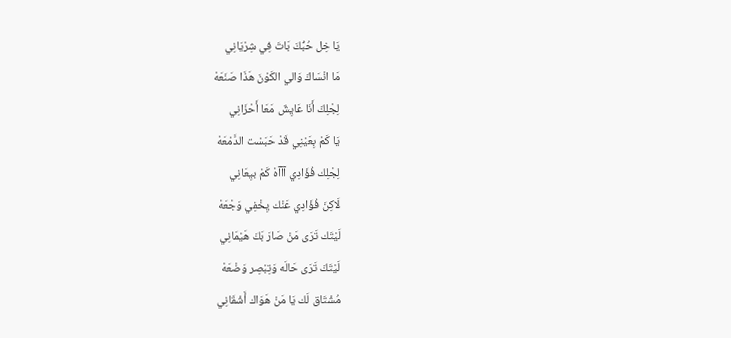يَا خِل حُبُّكَ بَاتَ فِي شِرْيَانِي
مَا انْسَاكَ وَالي الكَوْنَ هَذَا صَنَعَهْ
لِجْلِكَ أَنَا عَايِشٌ مَعَا أَحْزَانِي
يَا كَمْ بِعَيْنِي قَدْ حَبَسْت الدَّمْعَهْ
لِجْلِك فُؤَادِي آآآهْ كَمْ بيِعَانِي
لَاكِنَ فُؤَادِي عَنْك يِخْفِي وَجْعَهْ
لَيْتَك تَرَى مَنْ صَارَ بَكَ هَيْمَانِي
لَيْتَكَ تَرَى حَالَه وَتِبْصِر وَضْعَهْ
مُشْتَاق لَك يَا مَنْ هَوَاك أَشْقَانِي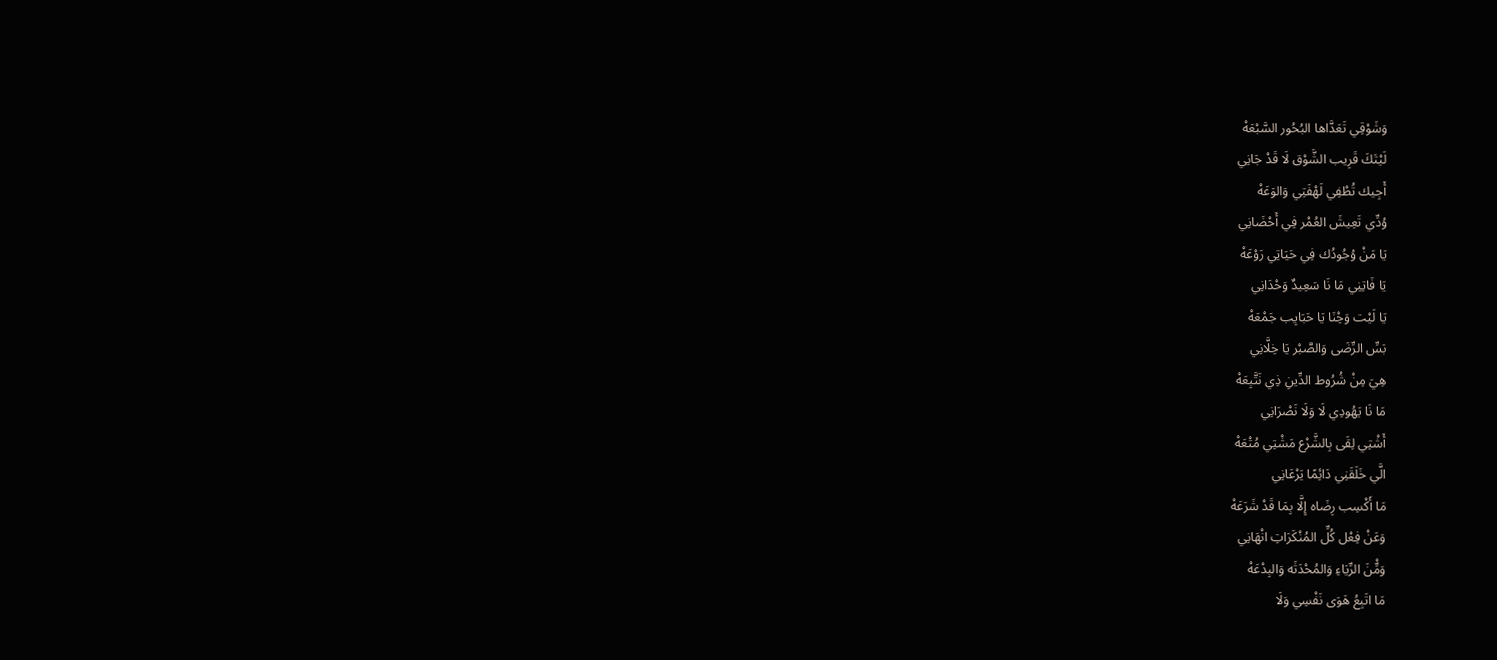وَشَوْقِي تَعَدَّاها البُحُور السَّبْعَهْ
لَيْتَكَ قَرِيب الشَّوْق لَا قَدْ جَانِي
أَجِيك تُطْفِي لَهْفَتِي وَالوَعَهْ
وُدِّي تَعِيشَ العُمْر فِي أَحْضَانِي
يَا مَنْ وُجُودُك فِي حَيَاتِي رَوْعَهْ
يَا فَاتِنِي مَا نَا سَعِيدٌ وَحْدَانِي
يَا لَيْت وَحِْنَا يَا حَبَايِب جَمْعَهْ
بَسِّ الرِّضَى وَالصَّبْر يَا خِلَّانِي
هِيَ مِنْ شُرُوط الدِّينِ ذِي نَتَّبِعَهْ
مَا نَا يَهُودِي لَا وَلَا نَصْرَانِي
أَشْتِي لِقَى بِالشَّرْع مَشْتِي مُتْعَهْ
الَّي خَلَقَنِي دَائِمًا يَرْعَانِي
مَا أَكْسِب رِضَاه إِلَّا بِمَا قَدْ شَرَعَهْ
وَعَنْ فِعْل كُلِّ المُنْكَرَاتِ انْهَانِي
وَمِّْنَ الرِّيَاءِ وَالمُحْدَثَه وَالبِدْعَهْ
مَا اتَبِعُ هَوَى نَفْسِي وَلَا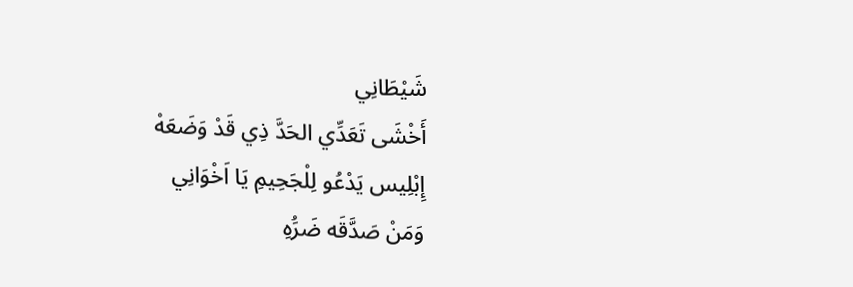شَيْطَانِي
أَخْشَى تَعَدِّي الحَدَّ ذِي قَدْ وَضَعَهْ
إِبْلِيس يَدْعُو لِلْجَحِيمِ يَا اَخْوَانِي
وَمَنْ صَدَّقَه ضَرَُهِ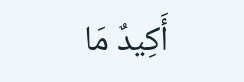أَكِيدٌ مَا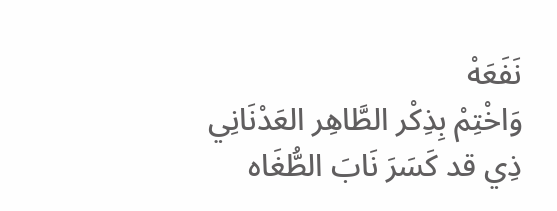نَفَعَهْ
وَاخْتِمْ بِذِكْر الطَّاهِر العَدْنَانِي
ذِي قد كَسَرَ نَابَ الطُّغَاه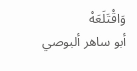وَاقْتَلَعَهْ
أبو ساهر ألبوصي